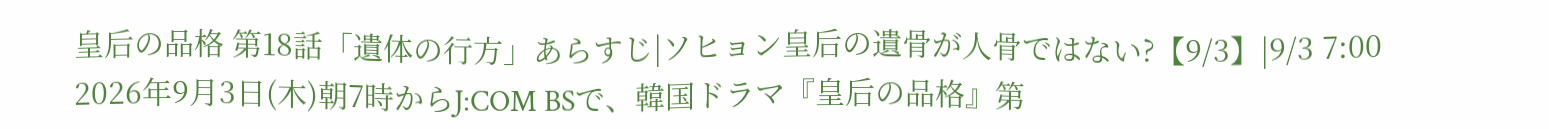皇后の品格 第18話「遺体の行方」あらすじ|ソヒョン皇后の遺骨が人骨ではない?【9/3】|9/3 7:00
2026年9月3日(木)朝7時からJ:COM BSで、韓国ドラマ『皇后の品格』第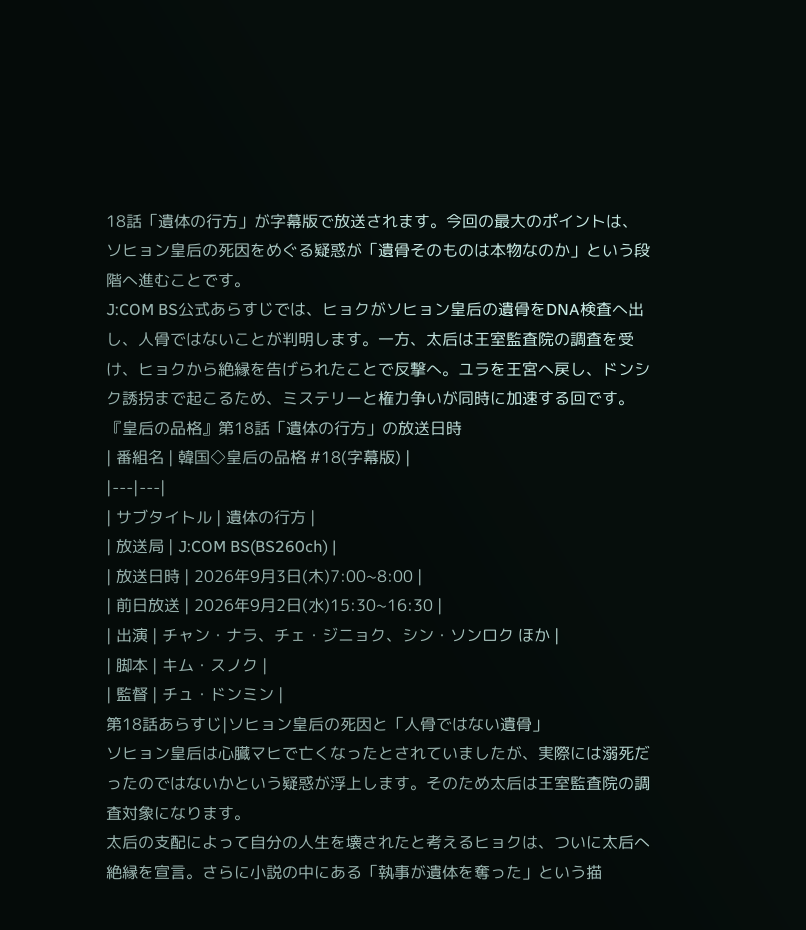18話「遺体の行方」が字幕版で放送されます。今回の最大のポイントは、ソヒョン皇后の死因をめぐる疑惑が「遺骨そのものは本物なのか」という段階へ進むことです。
J:COM BS公式あらすじでは、ヒョクがソヒョン皇后の遺骨をDNA検査へ出し、人骨ではないことが判明します。一方、太后は王室監査院の調査を受け、ヒョクから絶縁を告げられたことで反撃へ。ユラを王宮へ戻し、ドンシク誘拐まで起こるため、ミステリーと権力争いが同時に加速する回です。
『皇后の品格』第18話「遺体の行方」の放送日時
| 番組名 | 韓国◇皇后の品格 #18(字幕版) |
|---|---|
| サブタイトル | 遺体の行方 |
| 放送局 | J:COM BS(BS260ch) |
| 放送日時 | 2026年9月3日(木)7:00~8:00 |
| 前日放送 | 2026年9月2日(水)15:30~16:30 |
| 出演 | チャン・ナラ、チェ・ジニョク、シン・ソンロク ほか |
| 脚本 | キム・スノク |
| 監督 | チュ・ドンミン |
第18話あらすじ|ソヒョン皇后の死因と「人骨ではない遺骨」
ソヒョン皇后は心臓マヒで亡くなったとされていましたが、実際には溺死だったのではないかという疑惑が浮上します。そのため太后は王室監査院の調査対象になります。
太后の支配によって自分の人生を壊されたと考えるヒョクは、ついに太后へ絶縁を宣言。さらに小説の中にある「執事が遺体を奪った」という描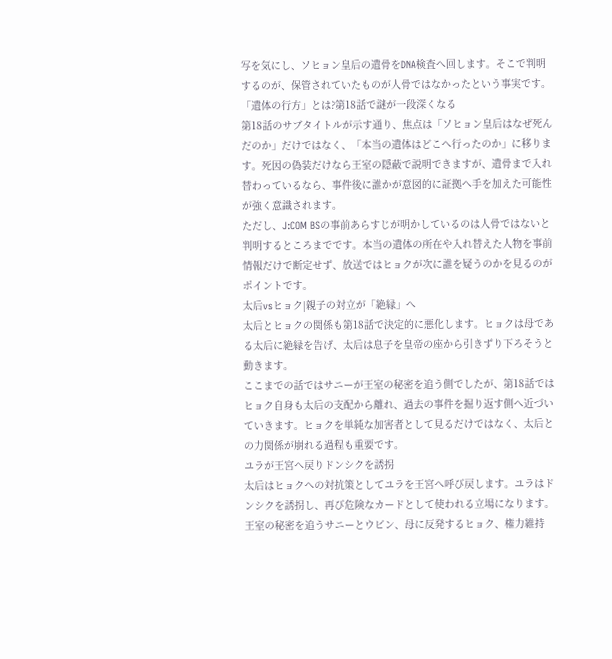写を気にし、ソヒョン皇后の遺骨をDNA検査へ回します。そこで判明するのが、保管されていたものが人骨ではなかったという事実です。
「遺体の行方」とは?第18話で謎が一段深くなる
第18話のサブタイトルが示す通り、焦点は「ソヒョン皇后はなぜ死んだのか」だけではなく、「本当の遺体はどこへ行ったのか」に移ります。死因の偽装だけなら王室の隠蔽で説明できますが、遺骨まで入れ替わっているなら、事件後に誰かが意図的に証拠へ手を加えた可能性が強く意識されます。
ただし、J:COM BSの事前あらすじが明かしているのは人骨ではないと判明するところまでです。本当の遺体の所在や入れ替えた人物を事前情報だけで断定せず、放送ではヒョクが次に誰を疑うのかを見るのがポイントです。
太后vsヒョク|親子の対立が「絶縁」へ
太后とヒョクの関係も第18話で決定的に悪化します。ヒョクは母である太后に絶縁を告げ、太后は息子を皇帝の座から引きずり下ろそうと動きます。
ここまでの話ではサニーが王室の秘密を追う側でしたが、第18話ではヒョク自身も太后の支配から離れ、過去の事件を掘り返す側へ近づいていきます。ヒョクを単純な加害者として見るだけではなく、太后との力関係が崩れる過程も重要です。
ユラが王宮へ戻りドンシクを誘拐
太后はヒョクへの対抗策としてユラを王宮へ呼び戻します。ユラはドンシクを誘拐し、再び危険なカードとして使われる立場になります。
王室の秘密を追うサニーとウビン、母に反発するヒョク、権力維持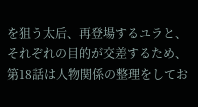を狙う太后、再登場するユラと、それぞれの目的が交差するため、第18話は人物関係の整理をしてお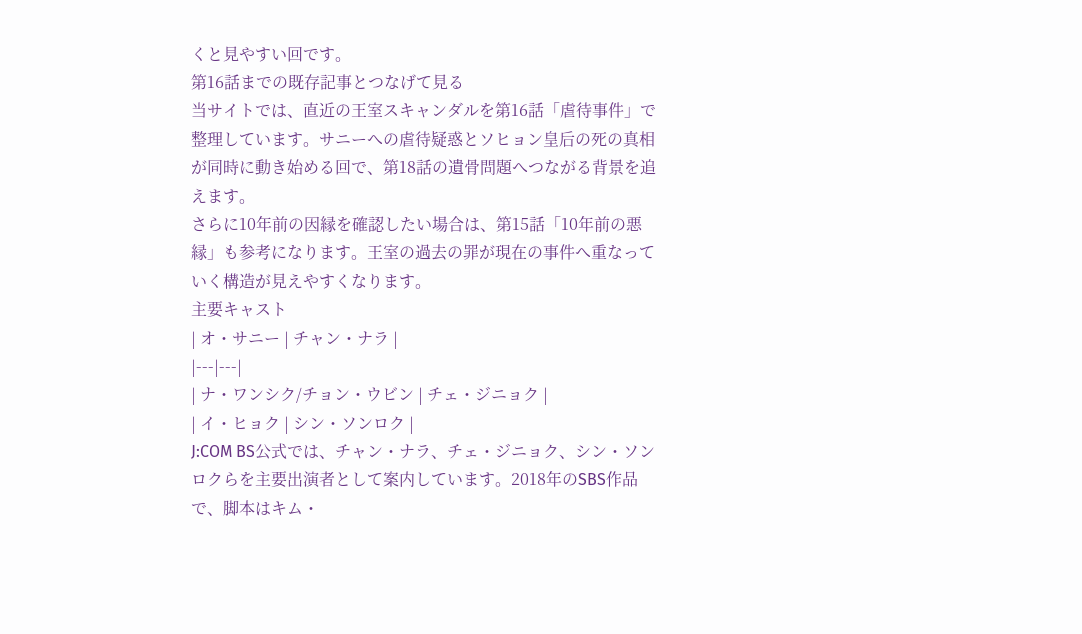くと見やすい回です。
第16話までの既存記事とつなげて見る
当サイトでは、直近の王室スキャンダルを第16話「虐待事件」で整理しています。サニーへの虐待疑惑とソヒョン皇后の死の真相が同時に動き始める回で、第18話の遺骨問題へつながる背景を追えます。
さらに10年前の因縁を確認したい場合は、第15話「10年前の悪縁」も参考になります。王室の過去の罪が現在の事件へ重なっていく構造が見えやすくなります。
主要キャスト
| オ・サニー | チャン・ナラ |
|---|---|
| ナ・ワンシク/チョン・ウビン | チェ・ジニョク |
| イ・ヒョク | シン・ソンロク |
J:COM BS公式では、チャン・ナラ、チェ・ジニョク、シン・ソンロクらを主要出演者として案内しています。2018年のSBS作品で、脚本はキム・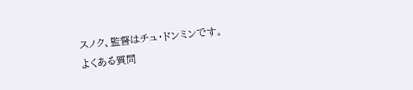スノク、監督はチュ・ドンミンです。
よくある質問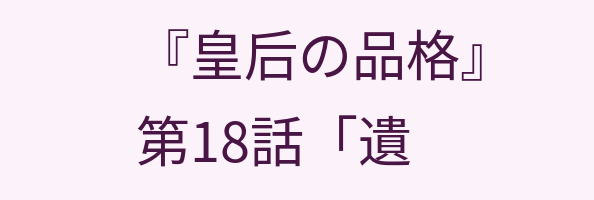『皇后の品格』第18話「遺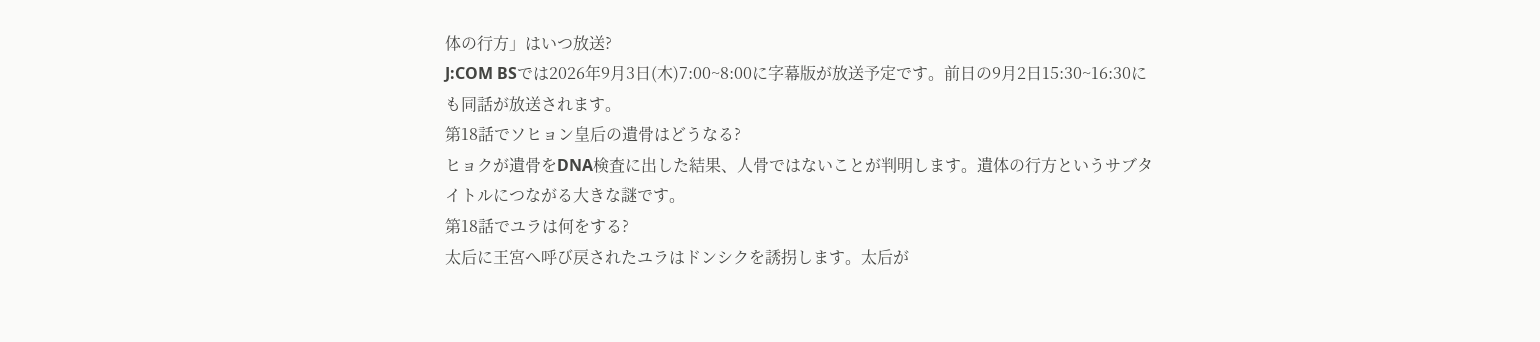体の行方」はいつ放送?
J:COM BSでは2026年9月3日(木)7:00~8:00に字幕版が放送予定です。前日の9月2日15:30~16:30にも同話が放送されます。
第18話でソヒョン皇后の遺骨はどうなる?
ヒョクが遺骨をDNA検査に出した結果、人骨ではないことが判明します。遺体の行方というサブタイトルにつながる大きな謎です。
第18話でユラは何をする?
太后に王宮へ呼び戻されたユラはドンシクを誘拐します。太后が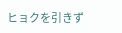ヒョクを引きず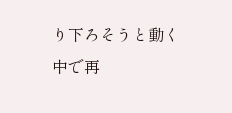り下ろそうと動く中で再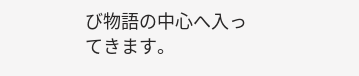び物語の中心へ入ってきます。